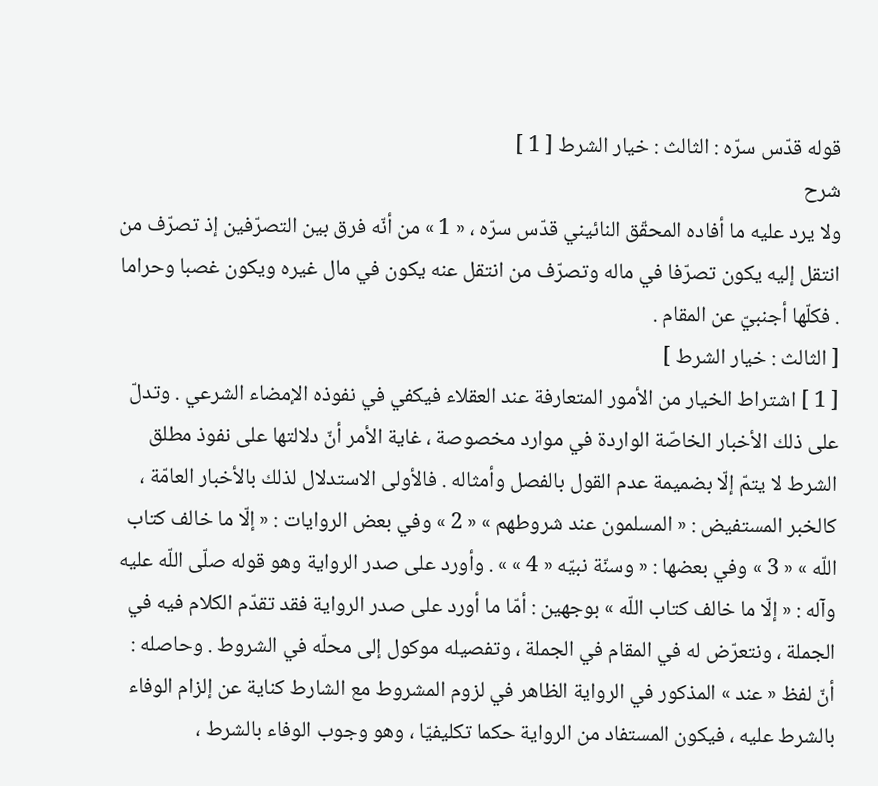قوله قدّس سرّه : الثالث : خيار الشرط [ 1 ]
شرح
ولا يرد عليه ما أفاده المحقّق النائيني قدّس سرّه ، « 1 » من أنّه فرق بين التصرّفين إذ تصرّف من انتقل إليه يكون تصرّفا في ماله وتصرّف من انتقل عنه يكون في مال غيره ويكون غصبا وحراما . فكلّها أجنبيّ عن المقام .
[ الثالث : خيار الشرط ]
[ 1 ] اشتراط الخيار من الأمور المتعارفة عند العقلاء فيكفي في نفوذه الإمضاء الشرعي . وتدلّ على ذلك الأخبار الخاصّة الواردة في موارد مخصوصة ، غاية الأمر أنّ دلالتها على نفوذ مطلق الشرط لا يتمّ إلّا بضميمة عدم القول بالفصل وأمثاله . فالأولى الاستدلال لذلك بالأخبار العامّة ، كالخبر المستفيض : « المسلمون عند شروطهم » « 2 » وفي بعض الروايات : « إلّا ما خالف كتاب اللّه » « 3 » وفي بعضها : « وسنّة نبيّه « 4 » » . وأورد على صدر الرواية وهو قوله صلّى اللّه عليه وآله : « إلّا ما خالف كتاب اللّه » بوجهين : أمّا ما أورد على صدر الرواية فقد تقدّم الكلام فيه في الجملة ، ونتعرّض له في المقام في الجملة ، وتفصيله موكول إلى محلّه في الشروط . وحاصله : أنّ لفظ « عند » المذكور في الرواية الظاهر في لزوم المشروط مع الشارط كناية عن إلزام الوفاء بالشرط عليه ، فيكون المستفاد من الرواية حكما تكليفيّا ، وهو وجوب الوفاء بالشرط ،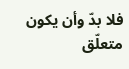فلا بدّ وأن يكون متعلّق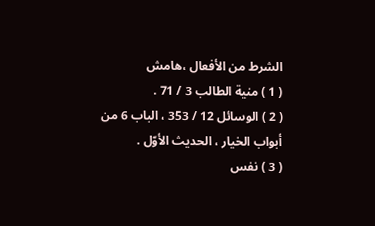الشرط من الأفعال ،هامش
( 1 ) منية الطالب 3 / 71 .
( 2 ) الوسائل 12 / 353 ، الباب 6 من أبواب الخيار ، الحديث الأوّل .
( 3 ) نفس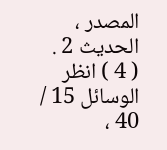المصدر ، الحديث 2 .
( 4 ) انظر الوسائل 15 / 40 ،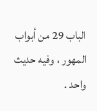الباب 29 من أبواب المهور ، وفيه حديث واحد .